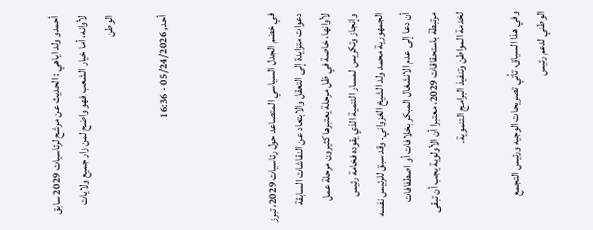أحمدو ولد اياهي : الحديث عن مرشح لرئاسيات 2029 سابق لأوانه، أما خيار الشعب فهو واضح لمن زار جميع ولايات الوطن

أحد, 05/24/2026 - 16:36



في خضم الجدل السياسي المتصاعد حول رئاسيات 2029، تبرز دعوات متزايدة إلى التعقل والابتعاد عن النقاشات السابقة لأوانها، خاصة في ظل مرحلة يعتبرها كثيرون مرحلة عمل وإنجاز وتكريس لمسار التنمية الذي يقوده فخامة رئيس الجمهورية محمد ولد الشيخ الغزواني. وقد سبق للرئيس نفسه أن دعا إلى عدم الانشغال المبكر بخلافات أو اصطفافات مرتبطة باستحقاقات 2029، معتبرا أن الأولوية يجب أن تبقى لخدمة المواطن وتنفيذ البرامج التنموية.

وفي هذا السياق، تأتي تصريحات الوجيه ورئيس التجمع الوطني لدعم رئيس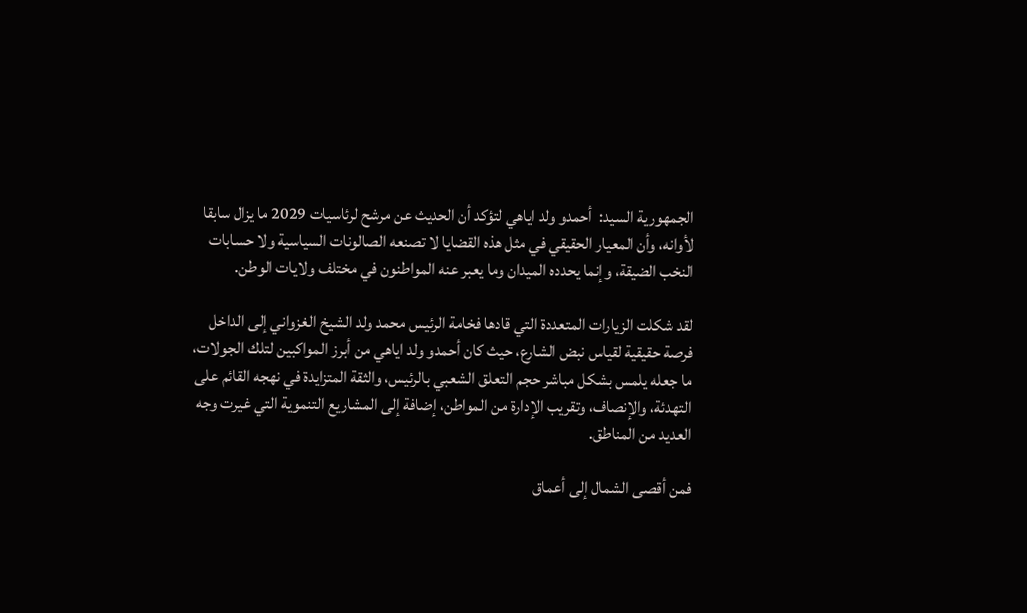الجمهورية السيد:  أحمدو ولد اياهي لتؤكد أن الحديث عن مرشح لرئاسيات 2029 ما يزال سابقا لأوانه، وأن المعيار الحقيقي في مثل هذه القضايا لا تصنعه الصالونات السياسية ولا حسابات النخب الضيقة، وإنما يحدده الميدان وما يعبر عنه المواطنون في مختلف ولايات الوطن.

لقد شكلت الزيارات المتعددة التي قادها فخامة الرئيس محمد ولد الشيخ الغزواني إلى الداخل فرصة حقيقية لقياس نبض الشارع، حيث كان أحمدو ولد اياهي من أبرز المواكبين لتلك الجولات، ما جعله يلمس بشكل مباشر حجم التعلق الشعبي بالرئيس، والثقة المتزايدة في نهجه القائم على التهدئة، والإنصاف، وتقريب الإدارة من المواطن، إضافة إلى المشاريع التنموية التي غيرت وجه العديد من المناطق.

فمن أقصى الشمال إلى أعماق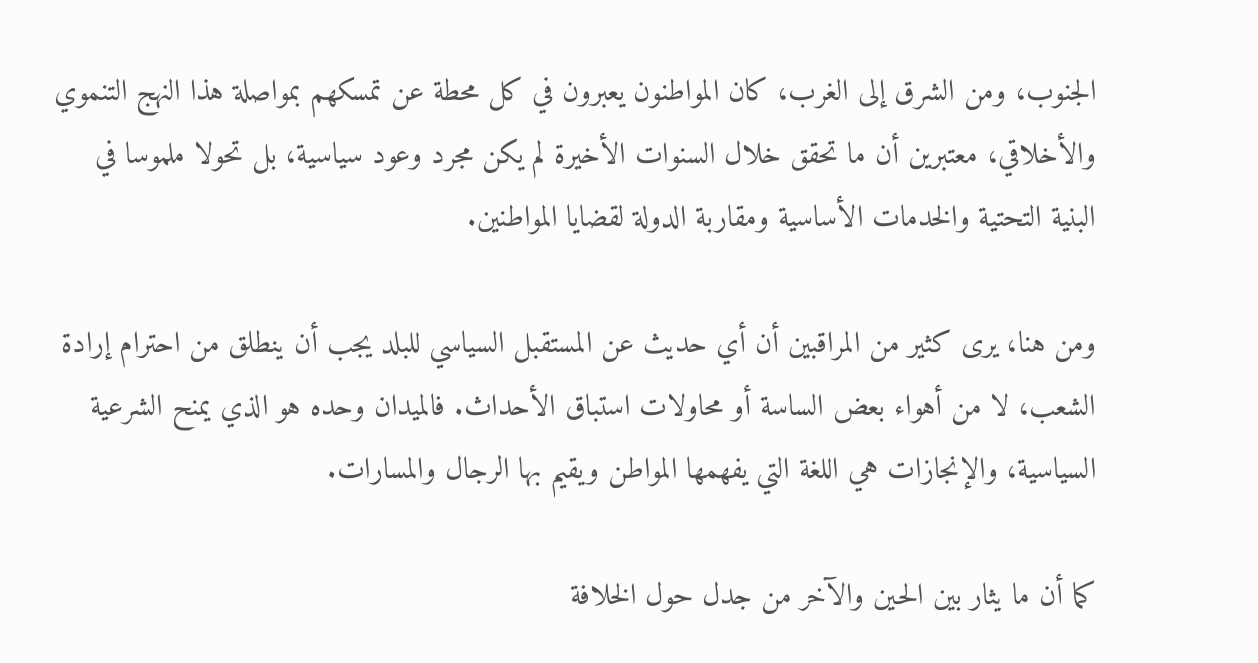الجنوب، ومن الشرق إلى الغرب، كان المواطنون يعبرون في كل محطة عن تمسكهم بمواصلة هذا النهج التنموي والأخلاقي، معتبرين أن ما تحقق خلال السنوات الأخيرة لم يكن مجرد وعود سياسية، بل تحولا ملموسا في البنية التحتية والخدمات الأساسية ومقاربة الدولة لقضايا المواطنين.

ومن هنا، يرى كثير من المراقبين أن أي حديث عن المستقبل السياسي للبلد يجب أن ينطلق من احترام إرادة الشعب، لا من أهواء بعض الساسة أو محاولات استباق الأحداث. فالميدان وحده هو الذي يمنح الشرعية السياسية، والإنجازات هي اللغة التي يفهمها المواطن ويقيم بها الرجال والمسارات.

كما أن ما يثار بين الحين والآخر من جدل حول الخلافة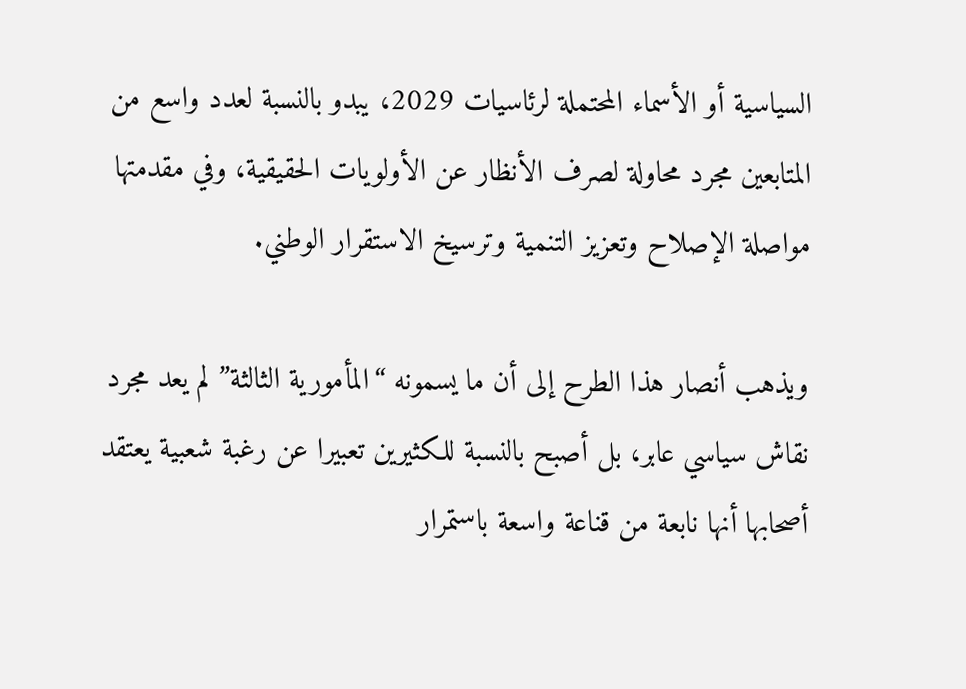السياسية أو الأسماء المحتملة لرئاسيات 2029، يبدو بالنسبة لعدد واسع من المتابعين مجرد محاولة لصرف الأنظار عن الأولويات الحقيقية، وفي مقدمتها مواصلة الإصلاح وتعزيز التنمية وترسيخ الاستقرار الوطني.

ويذهب أنصار هذا الطرح إلى أن ما يسمونه “المأمورية الثالثة” لم يعد مجرد نقاش سياسي عابر، بل أصبح بالنسبة للكثيرين تعبيرا عن رغبة شعبية يعتقد أصحابها أنها نابعة من قناعة واسعة باستمرار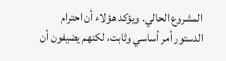المشروع الحالي. ويؤكد هؤلاء أن احترام الدستور أمر أساسي وثابت، لكنهم يضيفون أن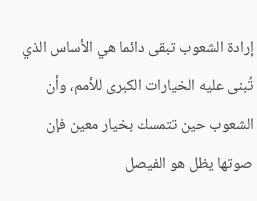إرادة الشعوب تبقى دائما هي الأساس الذي تُبنى عليه الخيارات الكبرى للأمم، وأن الشعوب حين تتمسك بخيار معين فإن صوتها يظل هو الفيصل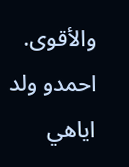والأقوى.
احمدو ولد اياهي